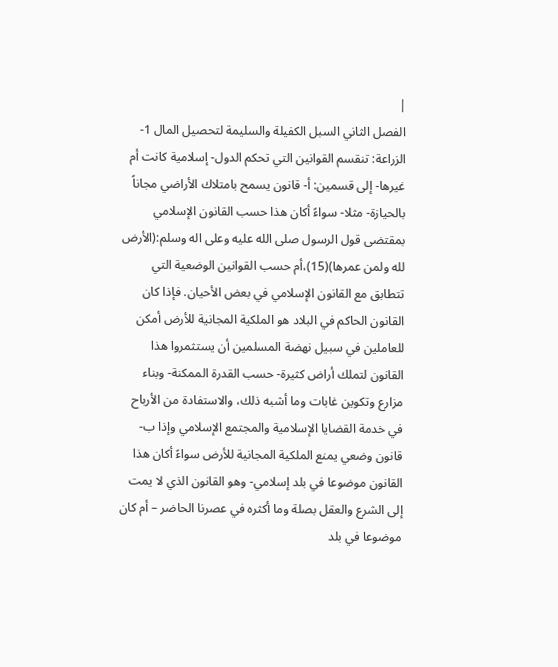|
الفصل الثاني السبل الكفيلة والسليمة لتحصيل المال 1- الزراعة: تنقسم القوانين التي تحكم الدول- إسلامية كانت أم غيرها- إلى قسمين: أ- قانون يسمح بامتلاك الأراضي مجاناً بالحيازة- مثلا- سواءً أكان هذا حسب القانون الإسلامي بمقتضى قول الرسول صلى الله عليه وعلى اله وسلم:(الأرض لله ولمن عمرها)(15)،أم حسب القوانين الوضعية التي تتطابق مع القانون الإسلامي في بعض الأحيان. فإذا كان القانون الحاكم في البلاد هو الملكية المجانية للأرض أمكن للعاملين في سبيل نهضة المسلمين أن يستثمروا هذا القانون لتملك أراض كثيرة- حسب القدرة الممكنة- وبناء مزارع وتكوين غابات وما أشبه ذلك، والاستفادة من الأرباح في خدمة القضايا الإسلامية والمجتمع الإسلامي وإذا ب- قانون وضعي يمنع الملكية المجانية للأرض سواءً أكان هذا القانون موضوعا في بلد إسلامي- وهو القانون الذي لا يمت إلى الشرع والعقل بصلة وما أكثره في عصرنا الحاضر – أم كان موضوعا في بلد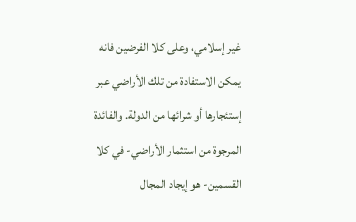غير إسلامي، وعلى كلا الفرضين فانه يمكن الاستفادة من تلك الأراضي عبر إستئجارها أو شرائها من الدولة. والفائدة المرجوة من استثمار الأراضي- في كلا القسمين- هو إيجاد المجال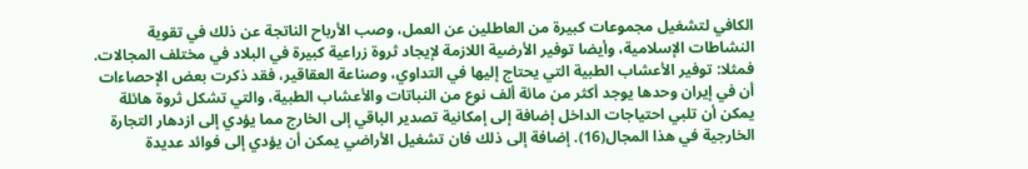الكافي لتشغيل مجموعات كبيرة من العاطلين عن العمل، وصب الأرباح الناتجة عن ذلك في تقوية النشاطات الإسلامية، وأيضا توفير الأرضية اللازمة لإيجاد ثروة زراعية كبيرة في البلاد في مختلف المجالات. فمثلا: توفير الأعشاب الطبية التي يحتاج إليها في التداوي، وصناعة العقاقير، فقد ذكرت بعض الإحصاءات أن في إيران وحدها يوجد أكثر من مائة ألف نوع من النباتات والأعشاب الطبية، والتي تشكل ثروة هائلة يمكن أن تلبي احتياجات الداخل إضافة إلى إمكانية تصدير الباقي إلى الخارج مما يؤدي إلى ازدهار التجارة الخارجية في هذا المجال(16). إضافة إلى ذلك فان تشغيل الأراضي يمكن أن يؤدي إلى فوائد عديدة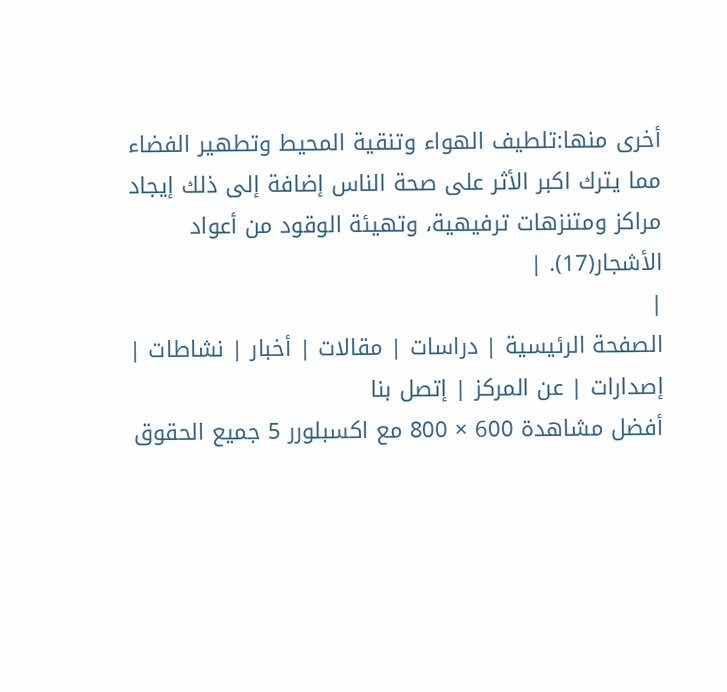أخرى منها:تلطيف الهواء وتنقية المحيط وتطهير الفضاء مما يترك اكبر الأثر على صحة الناس إضافة إلى ذلك إيجاد مراكز ومتنزهات ترفيهية، وتهيئة الوقود من أعواد الأشجار(17). |
|
الصفحة الرئيسية | دراسات | مقالات | أخبار | نشاطات | إصدارات | عن المركز | إتصل بنا
أفضل مشاهدة 600 × 800 مع اكسبلورر 5 جميع الحقوق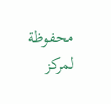محفوظة لمركز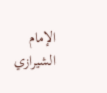الإمام الشيرازي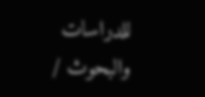للدراسات والبحوث /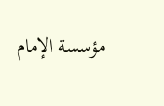مؤسسة الإمام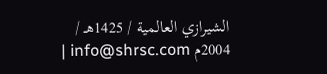الشيرازي العالمية / 1425هـ / 2004م info@shrsc.com |